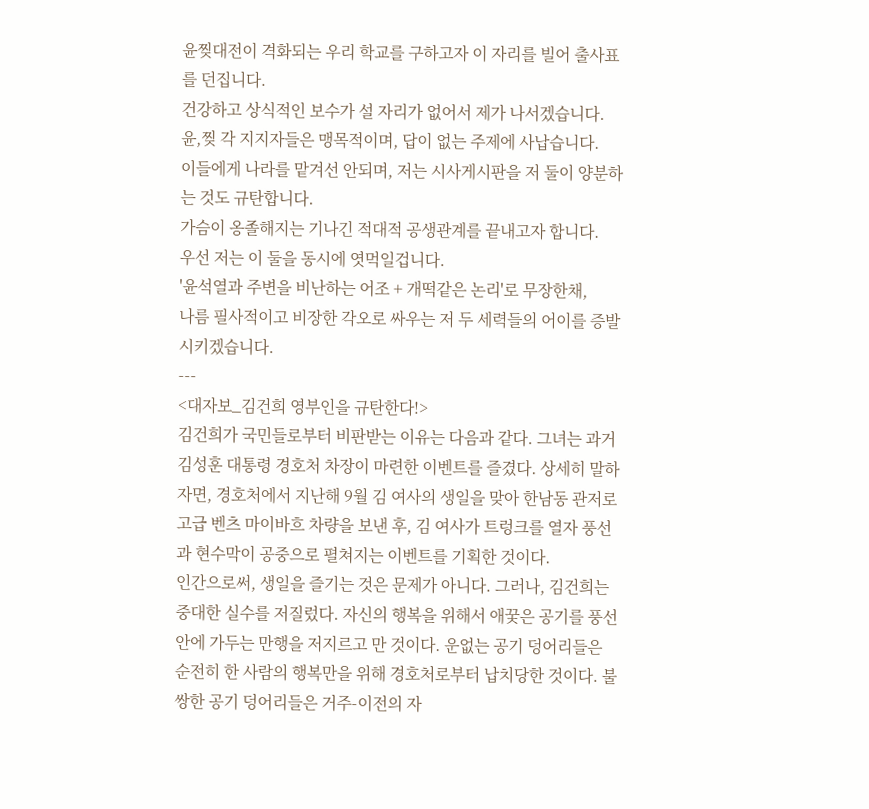윤찢대전이 격화되는 우리 학교를 구하고자 이 자리를 빌어 출사표를 던집니다.
건강하고 상식적인 보수가 설 자리가 없어서 제가 나서겠습니다.
윤,찢 각 지지자들은 맹목적이며, 답이 없는 주제에 사납습니다.
이들에게 나라를 맡겨선 안되며, 저는 시사게시판을 저 둘이 양분하는 것도 규탄합니다.
가슴이 옹졸해지는 기나긴 적대적 공생관계를 끝내고자 합니다.
우선 저는 이 둘을 동시에 엿먹일겁니다.
'윤석열과 주변을 비난하는 어조 + 개떡같은 논리'로 무장한채,
나름 필사적이고 비장한 각오로 싸우는 저 두 세력들의 어이를 증발시키겠습니다.
---
<대자보_김건희 영부인을 규탄한다!>
김건희가 국민들로부터 비판받는 이유는 다음과 같다. 그녀는 과거 김성훈 대통령 경호처 차장이 마련한 이벤트를 즐겼다. 상세히 말하자면, 경호처에서 지난해 9월 김 여사의 생일을 맞아 한남동 관저로 고급 벤츠 마이바흐 차량을 보낸 후, 김 여사가 트렁크를 열자 풍선과 현수막이 공중으로 펼쳐지는 이벤트를 기획한 것이다.
인간으로써, 생일을 즐기는 것은 문제가 아니다. 그러나, 김건희는 중대한 실수를 저질렀다. 자신의 행복을 위해서 애꿎은 공기를 풍선안에 가두는 만행을 저지르고 만 것이다. 운없는 공기 덩어리들은 순전히 한 사람의 행복만을 위해 경호처로부터 납치당한 것이다. 불쌍한 공기 덩어리들은 거주-이전의 자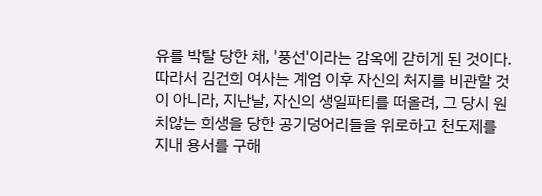유를 박탈 당한 채, '풍선'이라는 감옥에 갇히게 된 것이다.
따라서 김건희 여사는 계엄 이후 자신의 처지를 비관할 것이 아니라, 지난날, 자신의 생일파티를 떠올려, 그 당시 원치않는 희생을 당한 공기덩어리들을 위로하고 천도제를 지내 용서를 구해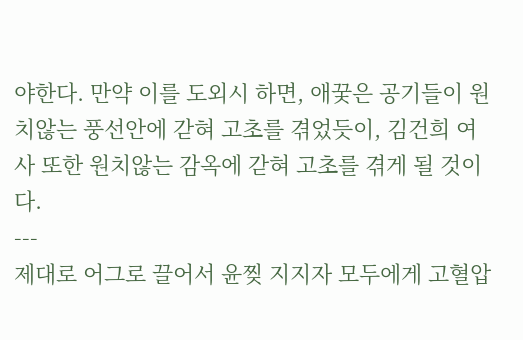야한다. 만약 이를 도외시 하면, 애꿎은 공기들이 원치않는 풍선안에 갇혀 고초를 겪었듯이, 김건희 여사 또한 원치않는 감옥에 갇혀 고초를 겪게 될 것이다.
---
제대로 어그로 끌어서 윤찢 지지자 모두에게 고혈압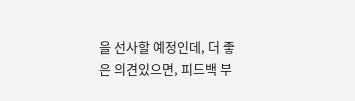을 선사할 예정인데, 더 좋은 의견있으면, 피드백 부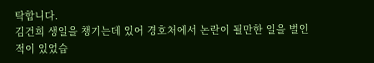탁합니다.
김건희 생일을 챙기는데 있어 경호처에서 논란이 될만한 일을 벌인적이 있었습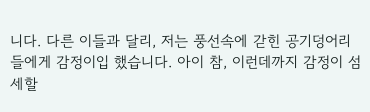니다. 다른 이들과 달리, 저는 풍선속에 갇힌 공기덩어리들에게 감정이입 했습니다. 아이 참, 이런데까지 감정이 섬세할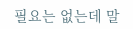필요는 없는데 말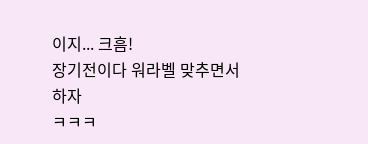이지... 크흠!
장기전이다 워라벨 맞추면서 하자
ㅋㅋㅋ